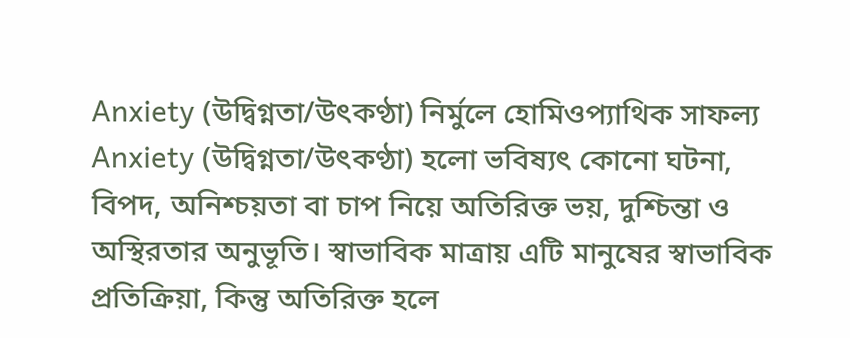Anxiety (উদ্বিগ্নতা/উৎকণ্ঠা) নির্মুলে হোমিওপ্যাথিক সাফল্য
Anxiety (উদ্বিগ্নতা/উৎকণ্ঠা) হলো ভবিষ্যৎ কোনো ঘটনা, বিপদ, অনিশ্চয়তা বা চাপ নিয়ে অতিরিক্ত ভয়, দুশ্চিন্তা ও অস্থিরতার অনুভূতি। স্বাভাবিক মাত্রায় এটি মানুষের স্বাভাবিক প্রতিক্রিয়া, কিন্তু অতিরিক্ত হলে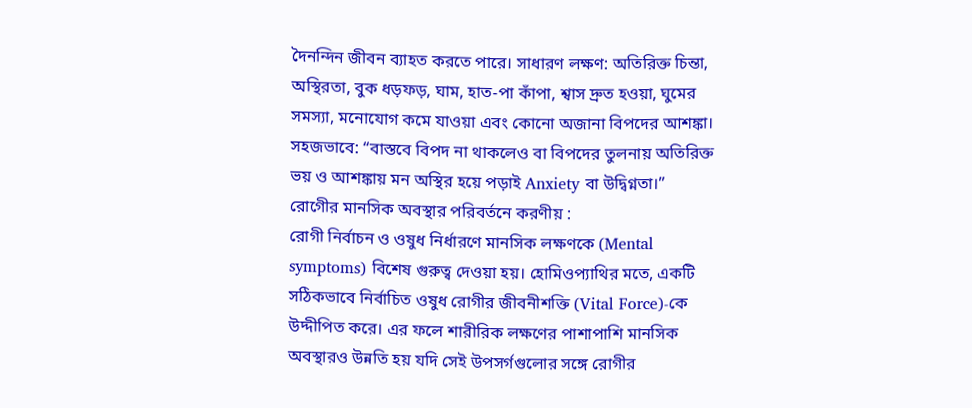দৈনন্দিন জীবন ব্যাহত করতে পারে। সাধারণ লক্ষণ: অতিরিক্ত চিন্তা, অস্থিরতা, বুক ধড়ফড়, ঘাম, হাত-পা কাঁপা, শ্বাস দ্রুত হওয়া, ঘুমের সমস্যা, মনোযোগ কমে যাওয়া এবং কোনো অজানা বিপদের আশঙ্কা। সহজভাবে: “বাস্তবে বিপদ না থাকলেও বা বিপদের তুলনায় অতিরিক্ত ভয় ও আশঙ্কায় মন অস্থির হয়ে পড়াই Anxiety বা উদ্বিগ্নতা।”
রোগেীর মানসিক অবস্থার পরিবর্তনে করণীয় :
রোগী নির্বাচন ও ওষুধ নির্ধারণে মানসিক লক্ষণকে (Mental symptoms) বিশেষ গুরুত্ব দেওয়া হয়। হোমিওপ্যাথির মতে, একটি সঠিকভাবে নির্বাচিত ওষুধ রোগীর জীবনীশক্তি (Vital Force)-কে উদ্দীপিত করে। এর ফলে শারীরিক লক্ষণের পাশাপাশি মানসিক অবস্থারও উন্নতি হয় যদি সেই উপসর্গগুলোর সঙ্গে রোগীর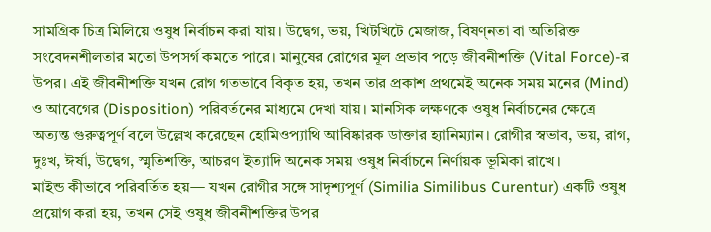সামগ্রিক চিত্র মিলিয়ে ওষুধ নির্বাচন করা যায়। উদ্বেগ, ভয়, খিটখিটে মেজাজ, বিষণ্নতা বা অতিরিক্ত সংবেদনশীলতার মতো উপসর্গ কমতে পারে। মানুষের রোগের মূল প্রভাব পড়ে জীবনীশক্তি (Vital Force)-র উপর। এই জীবনীশক্তি যখন রোগ গতভাবে বিকৃত হয়, তখন তার প্রকাশ প্রথমেই অনেক সময় মনের (Mind) ও আবেগের (Disposition) পরিবর্তনের মাধ্যমে দেখা যায়। মানসিক লক্ষণকে ওষুধ নির্বাচনের ক্ষেত্রে অত্যন্ত গুরুত্বপূর্ণ বলে উল্লেখ করেছেন হোমিওপ্যাথি আবিষ্কারক ডাক্তার হ্যানিম্যান। রোগীর স্বভাব, ভয়, রাগ, দুঃখ, ঈর্ষা, উদ্বেগ, স্মৃতিশক্তি, আচরণ ইত্যাদি অনেক সময় ওষুধ নির্বাচনে নির্ণায়ক ভূমিকা রাখে।
মাইন্ড কীভাবে পরিবর্তিত হয়— যখন রোগীর সঙ্গে সাদৃশ্যপূর্ণ (Similia Similibus Curentur) একটি ওষুধ প্রয়োগ করা হয়, তখন সেই ওষুধ জীবনীশক্তির উপর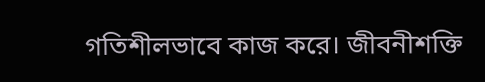গতিশীলভাবে কাজ করে। জীবনীশক্তি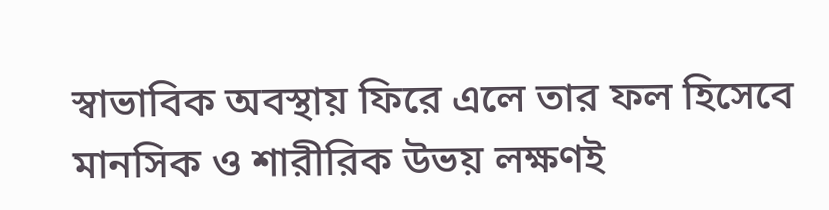স্বাভাবিক অবস্থায় ফিরে এলে তার ফল হিসেবে মানসিক ও শারীরিক উভয় লক্ষণই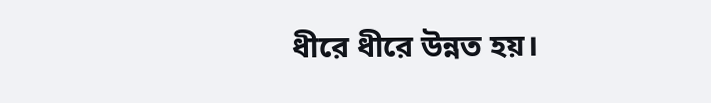ধীরে ধীরে উন্নত হয়।